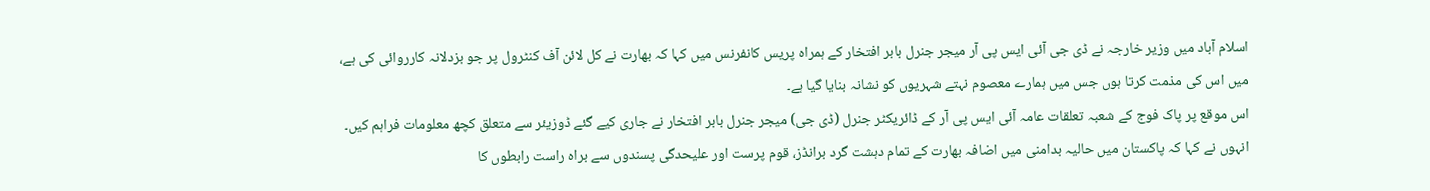اسلام آباد میں وزیر خارجہ نے ڈی جی آئی ایس پی آر میجر جنرل بابر افتخار کے ہمراہ پریس کانفرنس میں کہا کہ بھارت نے کل لائن آف کنٹرول پر جو بزدلانہ کارروائی کی ہے، میں اس کی مذمت کرتا ہوں جس میں ہمارے معصوم نہتے شہریوں کو نشانہ بنایا گیا ہے۔
اس موقع پر پاک فوج کے شعبہ تعلقات عامہ آئی ایس پی آر کے ڈائریکٹر جنرل (ڈی جی) میجر جنرل بابر افتخار نے جاری کیے گئے ڈوزیئر سے متعلق کچھ معلومات فراہم کیں۔
انہوں نے کہا کہ پاکستان میں حالیہ بدامنی میں اضافہ بھارت کے تمام دہشت گرد برانڈز، قوم پرست اور علیحدگی پسندوں سے براہ راست رابطوں کا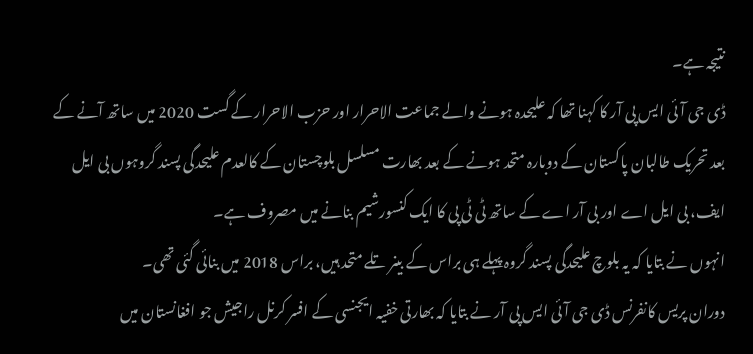نتیجہ ہے۔
ڈی جی آئی ایس پی آر کا کہنا تھا کہ علیحدہ ہونے والے جماعت الاحرار اور حزب الاحرار کے گست 2020 میں ساتھ آنے کے بعد تحریک طالبان پاکستان کے دوبارہ متحد ہونے کے بعد بھارت مسلسل بلوچستان کے کالعدم علیحدگی پسند گروہوں بی ایل ایف، بی ایل اے اور بی آر اے کے ساتھ ٹی ٹی پی کا ایک کنسورشیم بنانے میں مصروف ہے۔
انہوں نے بتایا کہ یہ بلوچ علیحدگی پسند گروہ پہلے ہی براس کے بینر تلے متحد ہیں، براس 2018 میں بنائی گئی تھی۔
دوران پریس کانفرنس ڈی جی آئی ایس پی آر نے بتایا کہ بھارتی خفیہ ایجنسی کے افسر کرنل راجیش جو افغانستان میں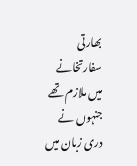بھارتی سفارتخانے میں ملازم تھے جنہوں نے دری زبان میں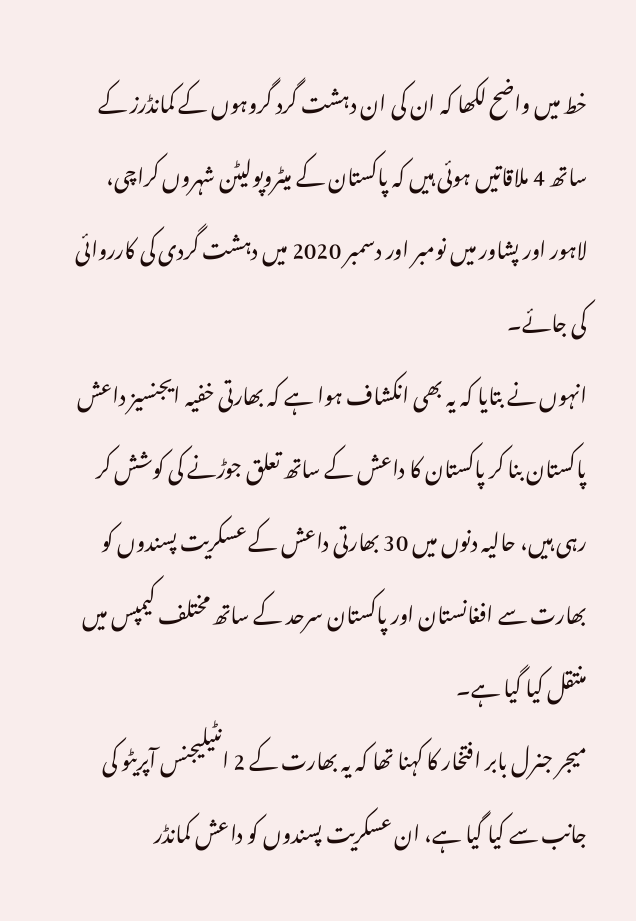خط میں واضح لکھا کہ ان کی ان دہشت گرد گروہوں کے کمانڈرز کے ساتھ 4 ملاقاتیں ہوئی ہیں کہ پاکستان کے میٹروپولیٹن شہروں کراچی، لاہور اور پشاور میں نومبر اور دسمبر 2020 میں دہشت گردی کی کارروائی کی جائے۔
انہوں نے بتایا کہ یہ بھی انکشاف ہوا ہے کہ بھارتی خفیہ ایجنسیز داعش پاکستان بنا کر پاکستان کا داعش کے ساتھ تعلق جوڑنے کی کوشش کر رہی ہیں، حالیہ دنوں میں 30 بھارتی داعش کے عسکریت پسندوں کو بھارت سے افغانستان اور پاکستان سرحد کے ساتھ مختلف کیمپس میں منتقل کیا گیا ہے۔
میجر جنرل بابر افتخار کا کہنا تھا کہ یہ بھارت کے 2 انٹیلیجنس آپریٹو کی جانب سے کیا گیا ہے، ان عسکریت پسندوں کو داعش کمانڈر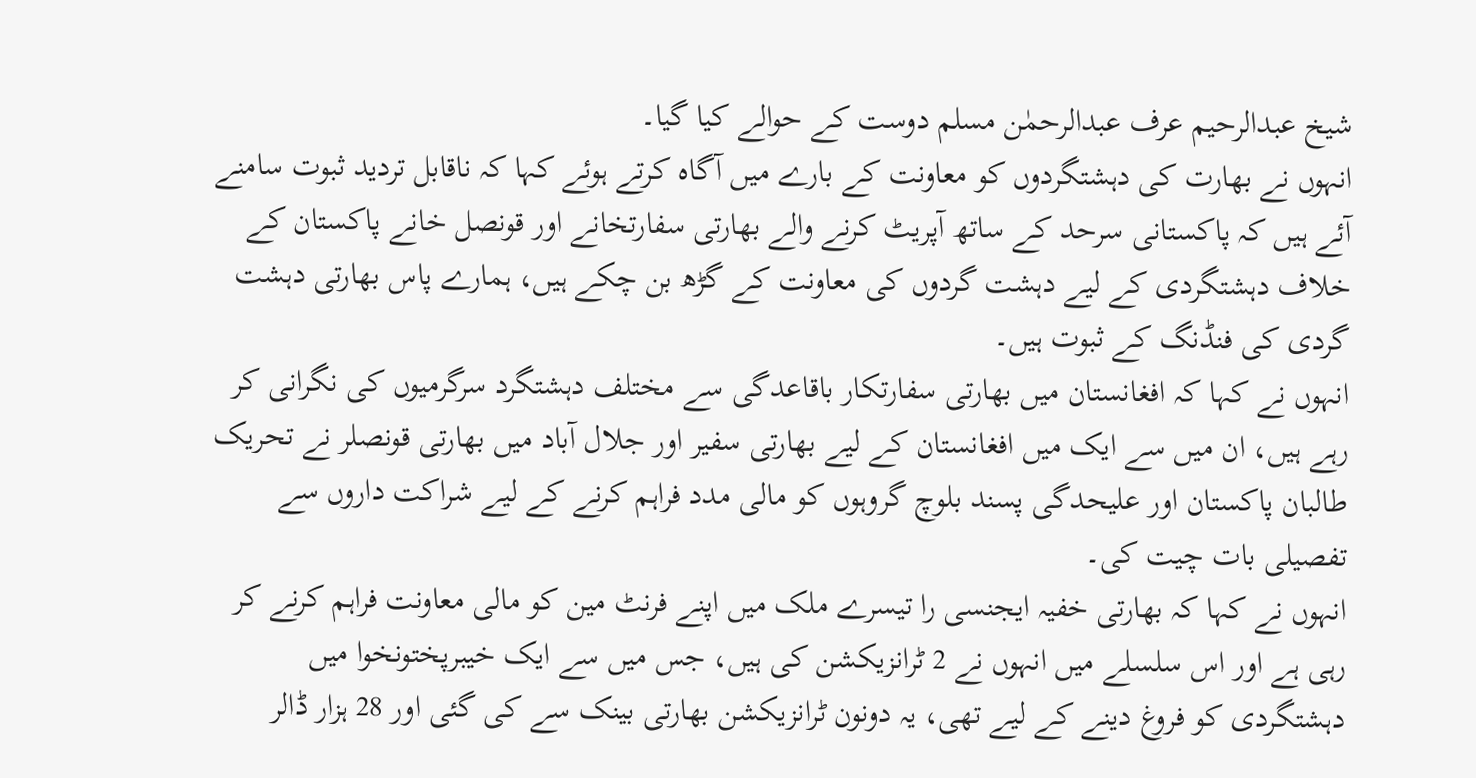شیخ عبدالرحیم عرف عبدالرحمٰن مسلم دوست کے حوالے کیا گیا۔
انہوں نے بھارت کی دہشتگردوں کو معاونت کے بارے میں آگاہ کرتے ہوئے کہا کہ ناقابل تردید ثبوت سامنے آئے ہیں کہ پاکستانی سرحد کے ساتھ آپریٹ کرنے والے بھارتی سفارتخانے اور قونصل خانے پاکستان کے خلاف دہشتگردی کے لیے دہشت گردوں کی معاونت کے گڑھ بن چکے ہیں، ہمارے پاس بھارتی دہشت گردی کی فنڈنگ کے ثبوت ہیں۔
انہوں نے کہا کہ افغانستان میں بھارتی سفارتکار باقاعدگی سے مختلف دہشتگرد سرگرمیوں کی نگرانی کر رہے ہیں، ان میں سے ایک میں افغانستان کے لیے بھارتی سفیر اور جلال آباد میں بھارتی قونصلر نے تحریک طالبان پاکستان اور علیحدگی پسند بلوچ گروہوں کو مالی مدد فراہم کرنے کے لیے شراکت داروں سے تفصیلی بات چیت کی۔
انہوں نے کہا کہ بھارتی خفیہ ایجنسی را تیسرے ملک میں اپنے فرنٹ مین کو مالی معاونت فراہم کرنے کر رہی ہے اور اس سلسلے میں انہوں نے 2 ٹرانزیکشن کی ہیں، جس میں سے ایک خیبرپختونخوا میں دہشتگردی کو فروغ دینے کے لیے تھی، یہ دونون ٹرانزیکشن بھارتی بینک سے کی گئی اور 28 ہزار ڈالر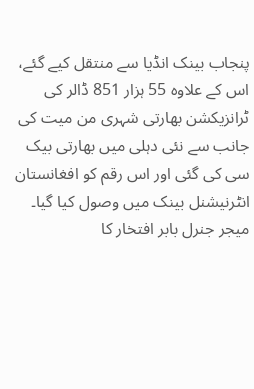پنجاب بینک انڈیا سے منتقل کیے گئے، اس کے علاوہ 55 ہزار 851 ڈالر کی ٹرانزیکشن بھارتی شہری من میت کی جانب سے نئی دہلی میں بھارتی بیک سی کی گئی اور اس رقم کو افغانستان انٹرنیشنل بینک میں وصول کیا گیا۔
میجر جنرل بابر افتخار کا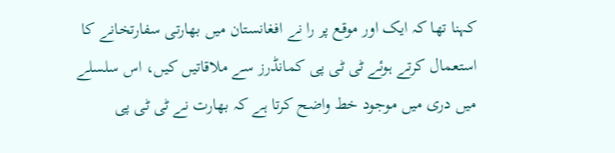کہنا تھا کہ ایک اور موقع پر را نے افغانستان میں بھارتی سفارتخانے کا استعمال کرتے ہوئے ٹی ٹی پی کمانڈرز سے ملاقاتیں کیں، اس سلسلے میں دری میں موجود خط واضح کرتا ہے کہ بھارت نے ٹی ٹی پی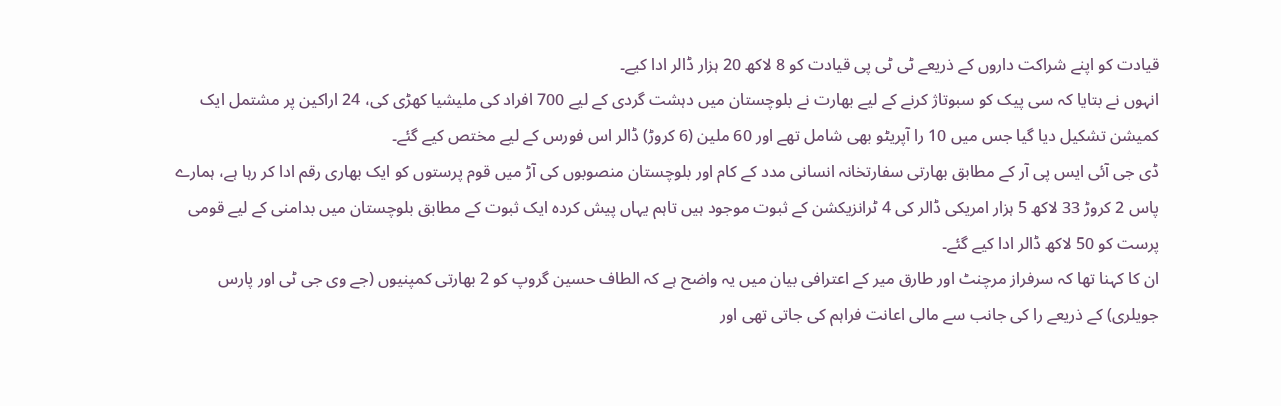قیادت کو اپنے شراکت داروں کے ذریعے ٹی ٹی پی قیادت کو 8 لاکھ 20 ہزار ڈالر ادا کیے۔
انہوں نے بتایا کہ سی پیک کو سبوتاژ کرنے کے لیے بھارت نے بلوچستان میں دہشت گردی کے لیے 700 افراد کی ملیشیا کھڑی کی، 24 اراکین پر مشتمل ایک کمیشن تشکیل دیا گیا جس میں 10 را آپریٹو بھی شامل تھے اور 60 ملین (6 کروڑ) ڈالر اس فورس کے لیے مختص کیے گئے۔
ڈی جی آئی ایس پی آر کے مطابق بھارتی سفارتخانہ انسانی مدد کے کام اور بلوچستان منصوبوں کی آڑ میں قوم پرستوں کو ایک بھاری رقم ادا کر رہا ہے، ہمارے پاس 2 کروڑ 33 لاکھ 5 ہزار امریکی ڈالر کی 4 ٹرانزیکشن کے ثبوت موجود ہیں تاہم یہاں پیش کردہ ایک ثبوت کے مطابق بلوچستان میں بدامنی کے لیے قومی پرست کو 50 لاکھ ڈالر ادا کیے گئے۔
ان کا کہنا تھا کہ سرفراز مرچنٹ اور طارق میر کے اعترافی بیان میں یہ واضح ہے کہ الطاف حسین گروپ کو 2 بھارتی کمپنیوں (جے وی جی ٹی اور پارس جویلری) کے ذریعے را کی جانب سے مالی اعانت فراہم کی جاتی تھی اور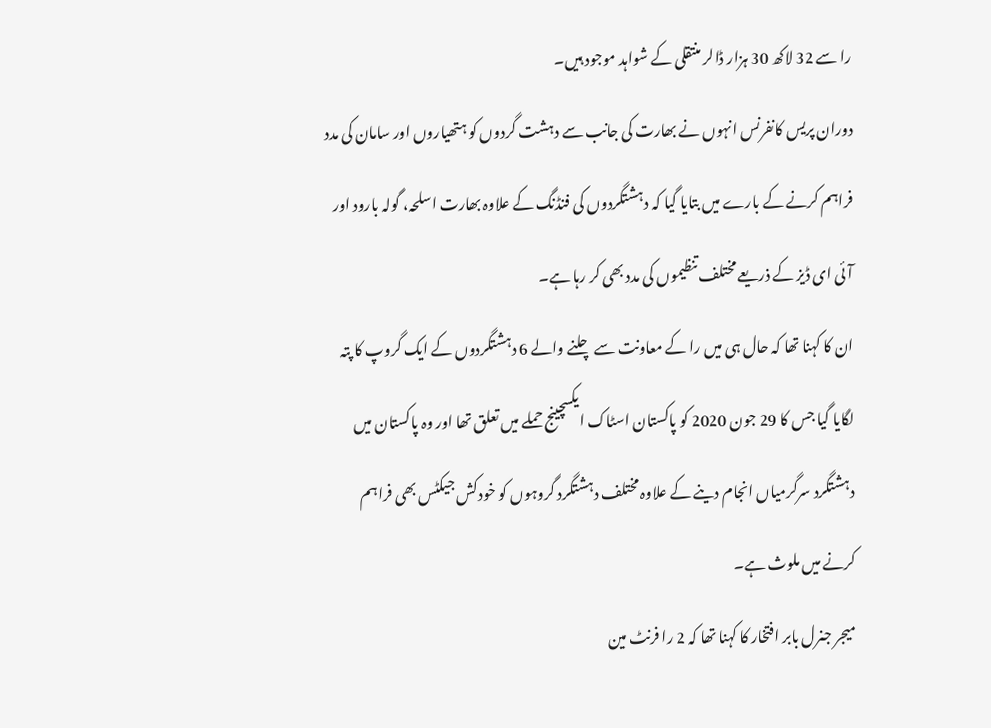را سے 32 لاکھ 30 ہزار ڈالر منتقلی کے شواہد موجود ہیں۔
دوران پریس کانفرنس انہوں نے بھارت کی جانب سے دہشت گردوں کو ہتھیاروں اور سامان کی مدد فراہم کرنے کے بارے میں بتایا گیا کہ دہشتگردوں کی فنڈنگ کے علاوہ بھارت اسلحہ، گولہ بارود اور آئی ای ڈیز کے ذریعے مختلف تنظیموں کی مدد بھی کر رہا ہے۔
ان کا کہنا تھا کہ حال ہی میں را کے معاونت سے چلنے والے 6 دہشتگردوں کے ایک گروپ کا پتہ لگایا گیا جس کا 29 جون 2020 کو پاکستان اسٹاک ایکسچینج حملے میں تعلق تھا اور وہ پاکستان میں دہشتگرد سرگرمیاں انجام دینے کے علاوہ مختلف دہشتگرد گروہوں کو خودکش جیکٹس بھی فراہم کرنے میں ملوث ہے۔
میجر جنرل بابر افتخار کا کہنا تھا کہ 2 را فرنٹ مین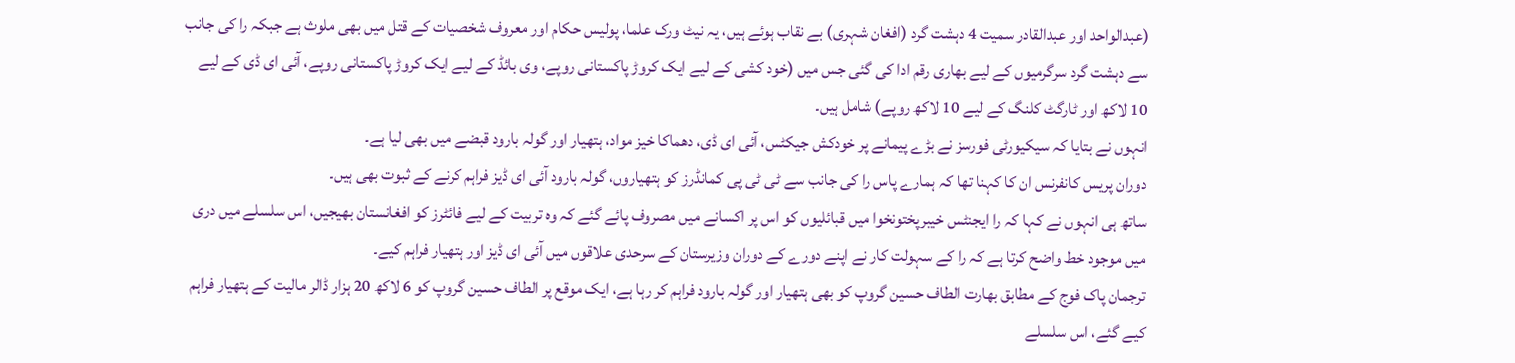(عبدالواحد اور عبدالقادر سمیت 4 دہشت گرد (افغان شہری) بے نقاب ہوئے ہیں، یہ نیٹ ورک علما، پولیس حکام اور معروف شخصیات کے قتل میں بھی ملوث ہے جبکہ را کی جانب سے دہشت گرد سرگرمیوں کے لیے بھاری رقم ادا کی گئی جس میں (خود کشی کے لیے ایک کروڑ پاکستانی روپے، وی بائڈ کے لیے ایک کروڑ پاکستانی روپے، آئی ای ڈی کے لیے 10 لاکھ اور ٹارگٹ کلنگ کے لیے 10 لاکھ روپے) شامل ہیں۔
انہوں نے بتایا کہ سیکیورٹی فورسز نے بڑے پیمانے پر خودکش جیکٹس، آئی ای ڈی، دھماکا خیز مواد، ہتھیار اور گولہ بارود قبضے میں بھی لیا ہے۔
دوران پریس کانفرنس ان کا کہنا تھا کہ ہمارے پاس را کی جانب سے ٹی ٹی پی کمانڈرز کو ہتھیاروں، گولہ بارود آئی ای ڈیز فراہم کرنے کے ثبوت بھی ہیں۔
ساتھ ہی انہوں نے کہا کہ را ایجنٹس خیبرپختونخوا میں قبائلیوں کو اس پر اکسانے میں مصروف پائے گئے کہ وہ تربیت کے لیے فائٹرز کو افغانستان بھیجیں، اس سلسلے میں دری میں موجود خط واضح کرتا ہے کہ را کے سہولت کار نے اپنے دورے کے دوران وزیرستان کے سرحدی علاقوں میں آئی ای ڈیز اور ہتھیار فراہم کیے۔
ترجمان پاک فوج کے مطابق بھارت الطاف حسین گروپ کو بھی ہتھیار اور گولہ بارود فراہم کر رہا ہے، ایک موقع پر الطاف حسین گروپ کو 6 لاکھ 20 ہزار ڈالر مالیت کے ہتھیار فراہم کیے گئے، اس سلسلے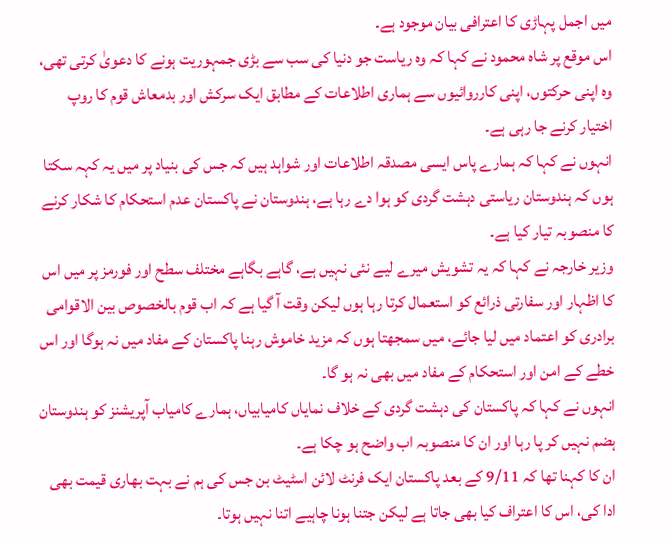میں اجمل پہاڑی کا اعترافی بیان موجود ہے۔
اس موقع پر شاہ محمود نے کہا کہ وہ ریاست جو دنیا کی سب سے بڑی جمہوریت ہونے کا دعویٰ کرتی تھی، وہ اپنی حرکتوں، اپنی کارروائیوں سے ہماری اطلاعات کے مطابق ایک سرکش اور بدمعاش قوم کا روپ اختیار کرنے جا رہی ہے۔
انہوں نے کہا کہ ہمارے پاس ایسی مصدقہ اطلاعات اور شواہد ہیں کہ جس کی بنیاد پر میں یہ کہہ سکتا ہوں کہ ہندوستان ریاستی دہشت گردی کو ہوا دے رہا ہے، ہندوستان نے پاکستان عدم استحکام کا شکار کرنے کا منصوبہ تیار کیا ہے۔
وزیر خارجہ نے کہا کہ یہ تشویش میرے لیے نئی نہیں ہے، گاہے بگاہے مختلف سطح اور فورمز پر میں اس کا اظہار اور سفارتی ذرائع کو استعمال کرتا رہا ہوں لیکن وقت آ گیا ہے کہ اب قوم بالخصوص بین الاقوامی برادری کو اعتماد میں لیا جائے، میں سمجھتا ہوں کہ مزید خاموش رہنا پاکستان کے مفاد میں نہ ہوگا اور اس خطے کے امن اور استحکام کے مفاد میں بھی نہ ہو گا۔
انہوں نے کہا کہ پاکستان کی دہشت گردی کے خلاف نمایاں کامیابیاں، ہمارے کامیاب آپریشنز کو ہندوستان ہضم نہیں کر پا رہا اور ان کا منصوبہ اب واضح ہو چکا ہے۔
ان کا کہنا تھا کہ 9/11 کے بعد پاکستان ایک فرنٹ لائن اسٹیٹ بن جس کی ہم نے بہت بھاری قیمت بھی ادا کی، اس کا اعتراف کیا بھی جاتا ہے لیکن جتنا ہونا چاہیے اتنا نہیں ہوتا۔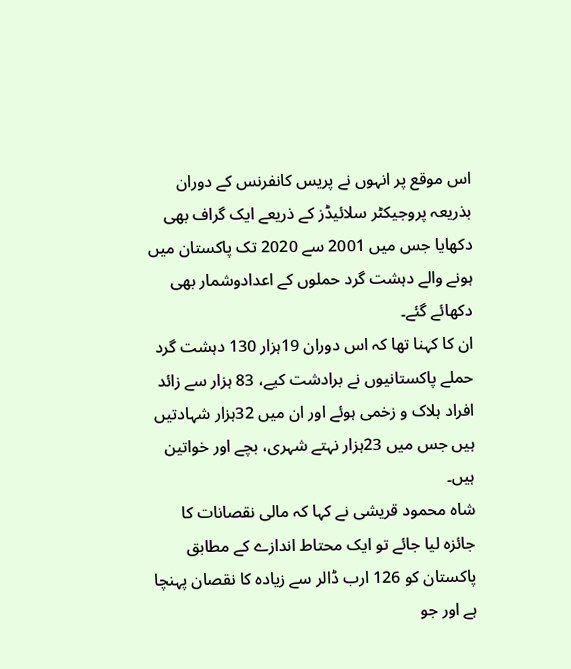اس موقع پر انہوں نے پریس کانفرنس کے دوران بذریعہ پروجیکٹر سلائیڈز کے ذریعے ایک گراف بھی دکھایا جس میں 2001 سے 2020 تک پاکستان میں ہونے والے دہشت گرد حملوں کے اعدادوشمار بھی دکھائے گئے۔
ان کا کہنا تھا کہ اس دوران 19ہزار 130 دہشت گرد حملے پاکستانیوں نے برادشت کیے، 83 ہزار سے زائد افراد ہلاک و زخمی ہوئے اور ان میں 32ہزار شہادتیں ہیں جس میں 23ہزار نہتے شہری، بچے اور خواتین ہیں۔
شاہ محمود قریشی نے کہا کہ مالی نقصانات کا جائزہ لیا جائے تو ایک محتاط اندازے کے مطابق پاکستان کو 126 ارب ڈالر سے زیادہ کا نقصان پہنچا ہے اور جو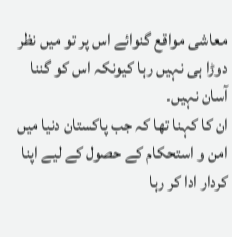معاشی مواقع گنوائے اس پر تو میں نظر دوڑا ہی نہیں رہا کیونکہ اس کو گننا آسان نہیں۔
ان کا کہنا تھا کہ جب پاکستان دنیا میں امن و استحکام کے حصول کے لیے اپنا کردار ادا کر رہا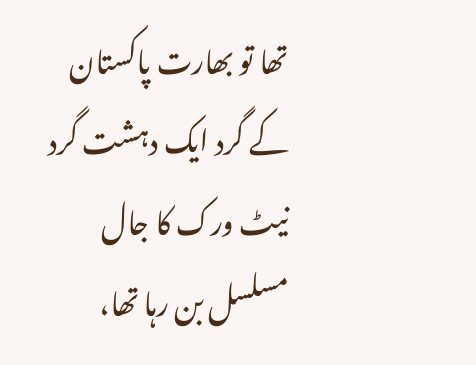تھا تو بھارت پاکستان کے گرد ایک دہشت گرد نیٹ ورک کا جال مسلسل بن رہا تھا،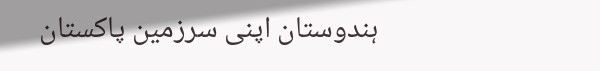ہندوستان اپنی سرزمین پاکستان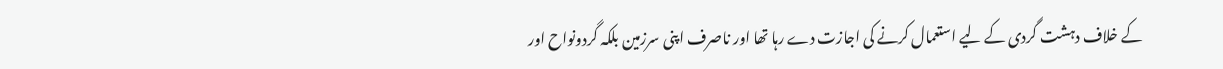کے خلاف دہشت گردی کے لیے استعمال کرنے کی اجازت دے رہا تھا اور ناصرف اپنی سرزمین بلکہ گردونواح اور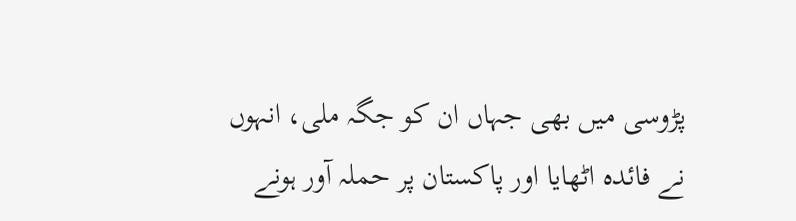پڑوسی میں بھی جہاں ان کو جگہ ملی، انہوں نے فائدہ اٹھایا اور پاکستان پر حملہ آور ہونے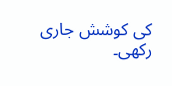کی کوشش جاری رکھی۔